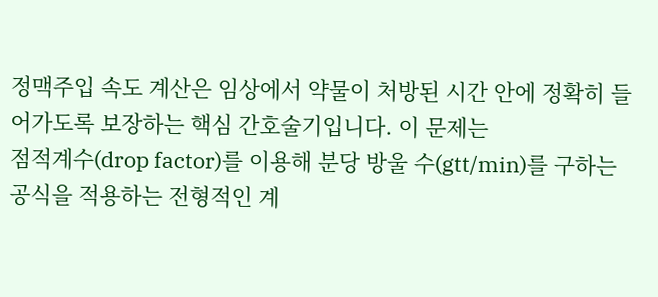정맥주입 속도 계산은 임상에서 약물이 처방된 시간 안에 정확히 들어가도록 보장하는 핵심 간호술기입니다. 이 문제는
점적계수(drop factor)를 이용해 분당 방울 수(gtt/min)를 구하는 공식을 적용하는 전형적인 계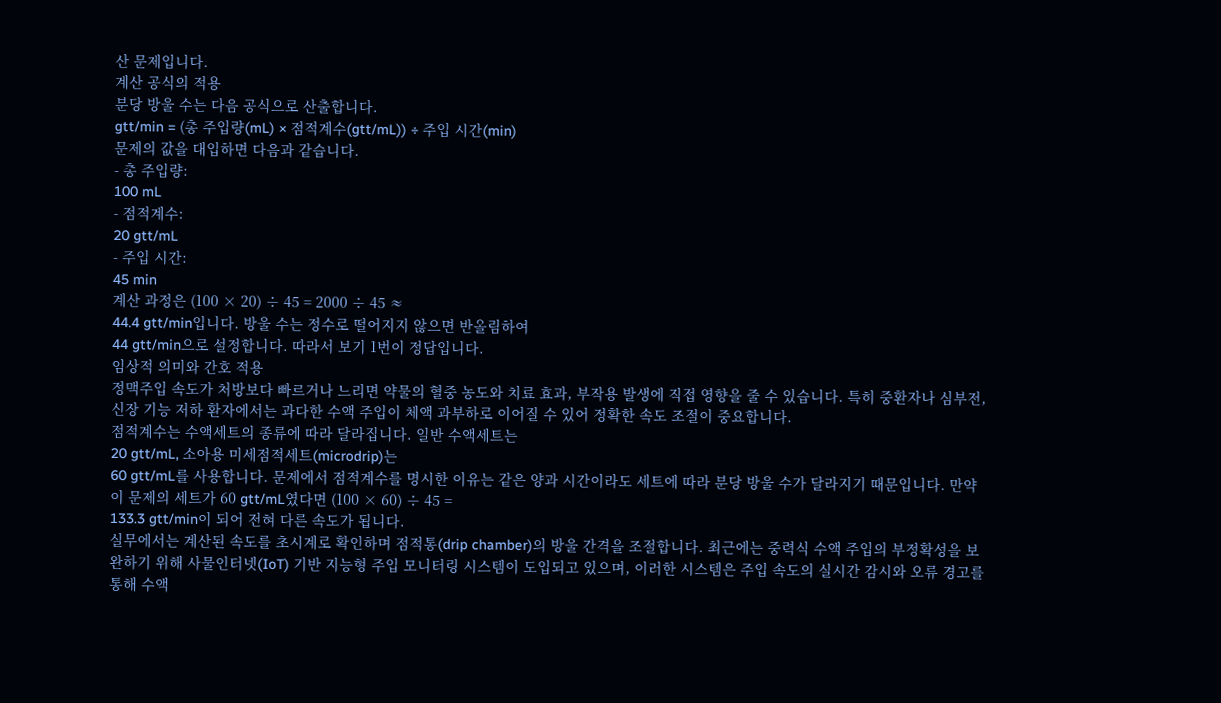산 문제입니다.
계산 공식의 적용
분당 방울 수는 다음 공식으로 산출합니다.
gtt/min = (총 주입량(mL) × 점적계수(gtt/mL)) ÷ 주입 시간(min)
문제의 값을 대입하면 다음과 같습니다.
- 총 주입량:
100 mL
- 점적계수:
20 gtt/mL
- 주입 시간:
45 min
계산 과정은 (100 × 20) ÷ 45 = 2000 ÷ 45 ≈
44.4 gtt/min입니다. 방울 수는 정수로 떨어지지 않으면 반올림하여
44 gtt/min으로 설정합니다. 따라서 보기 1번이 정답입니다.
임상적 의미와 간호 적용
정맥주입 속도가 처방보다 빠르거나 느리면 약물의 혈중 농도와 치료 효과, 부작용 발생에 직접 영향을 줄 수 있습니다. 특히 중환자나 심부전, 신장 기능 저하 환자에서는 과다한 수액 주입이 체액 과부하로 이어질 수 있어 정확한 속도 조절이 중요합니다.
점적계수는 수액세트의 종류에 따라 달라집니다. 일반 수액세트는
20 gtt/mL, 소아용 미세점적세트(microdrip)는
60 gtt/mL를 사용합니다. 문제에서 점적계수를 명시한 이유는 같은 양과 시간이라도 세트에 따라 분당 방울 수가 달라지기 때문입니다. 만약 이 문제의 세트가 60 gtt/mL였다면 (100 × 60) ÷ 45 =
133.3 gtt/min이 되어 전혀 다른 속도가 됩니다.
실무에서는 계산된 속도를 초시계로 확인하며 점적통(drip chamber)의 방울 간격을 조절합니다. 최근에는 중력식 수액 주입의 부정확성을 보완하기 위해 사물인터넷(IoT) 기반 지능형 주입 모니터링 시스템이 도입되고 있으며, 이러한 시스템은 주입 속도의 실시간 감시와 오류 경고를 통해 수액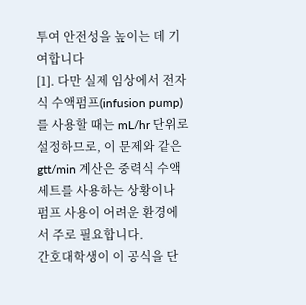투여 안전성을 높이는 데 기여합니다
[1]. 다만 실제 임상에서 전자식 수액펌프(infusion pump)를 사용할 때는 mL/hr 단위로 설정하므로, 이 문제와 같은 gtt/min 계산은 중력식 수액세트를 사용하는 상황이나 펌프 사용이 어려운 환경에서 주로 필요합니다.
간호대학생이 이 공식을 단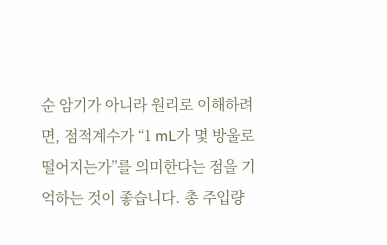순 암기가 아니라 원리로 이해하려면, 점적계수가 “1 mL가 몇 방울로 떨어지는가”를 의미한다는 점을 기억하는 것이 좋습니다. 총 주입량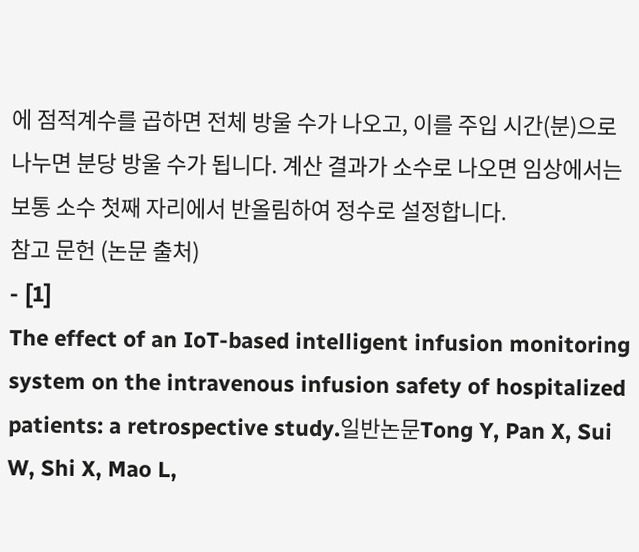에 점적계수를 곱하면 전체 방울 수가 나오고, 이를 주입 시간(분)으로 나누면 분당 방울 수가 됩니다. 계산 결과가 소수로 나오면 임상에서는 보통 소수 첫째 자리에서 반올림하여 정수로 설정합니다.
참고 문헌 (논문 출처)
- [1]
The effect of an IoT-based intelligent infusion monitoring system on the intravenous infusion safety of hospitalized patients: a retrospective study.일반논문Tong Y, Pan X, Sui W, Shi X, Mao L,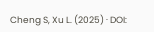Cheng S, Xu L. (2025) · DOI: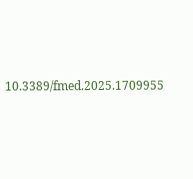10.3389/fmed.2025.1709955